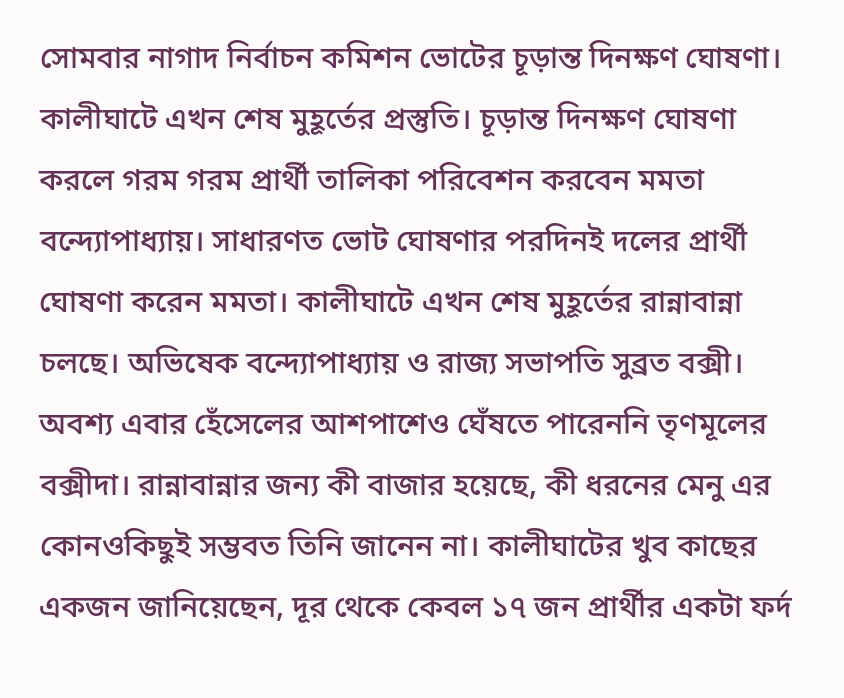সোমবার নাগাদ নির্বাচন কমিশন ভোটের চূড়ান্ত দিনক্ষণ ঘোষণা। কালীঘাটে এখন শেষ মুহূর্তের প্রস্তুতি। চূড়ান্ত দিনক্ষণ ঘোষণা করলে গরম গরম প্রার্থী তালিকা পরিবেশন করবেন মমতা বন্দ্যোপাধ্যায়। সাধারণত ভোট ঘোষণার পরদিনই দলের প্রার্থী ঘোষণা করেন মমতা। কালীঘাটে এখন শেষ মুহূর্তের রান্নাবান্না চলছে। অভিষেক বন্দ্যোপাধ্যায় ও রাজ্য সভাপতি সুব্রত বক্সী। অবশ্য এবার হেঁসেলের আশপাশেও ঘেঁষতে পারেননি তৃণমূলের বক্সীদা। রান্নাবান্নার জন্য কী বাজার হয়েছে, কী ধরনের মেনু এর কোনওকিছুই সম্ভবত তিনি জানেন না। কালীঘাটের খুব কাছের একজন জানিয়েছেন, দূর থেকে কেবল ১৭ জন প্রার্থীর একটা ফর্দ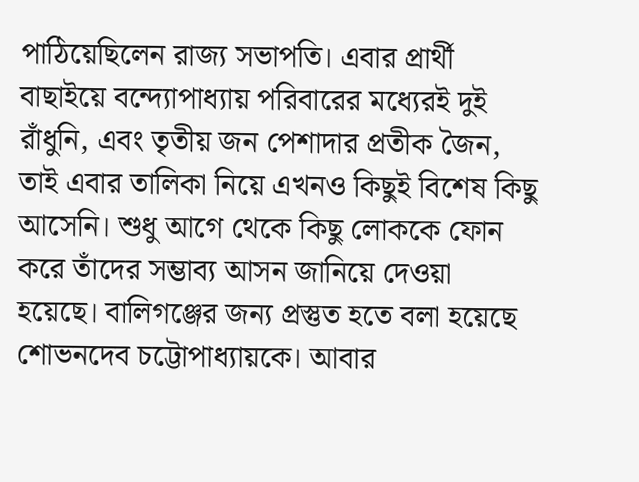পাঠিয়েছিলেন রাজ্য সভাপতি। এবার প্রার্থী বাছাইয়ে বন্দ্যোপাধ্যায় পরিবারের মধ্যেরই দুই রাঁধুনি, এবং তৃতীয় জন পেশাদার প্রতীক জৈন, তাই এবার তালিকা নিয়ে এখনও কিছুই বিশেষ কিছু আসেনি। শুধু আগে থেকে কিছু লোককে ফোন করে তাঁদের সম্ভাব্য আসন জানিয়ে দেওয়া হয়েছে। বালিগঞ্জের জন্য প্রস্তুত হতে বলা হয়েছে শোভনদেব চট্টোপাধ্যায়কে। আবার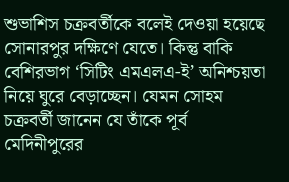শুভাশিস চক্রবর্তীকে বলেই দেওয়া হয়েছে সোনারপুর দক্ষিণে যেতে। কিন্তু বাকি বেশিরভাগ ‘সিটিং এমএলএ-ই’ অনিশ্চয়তা নিয়ে ঘুরে বেড়াচ্ছেন। যেমন সোহম চক্রবর্তী জানেন যে তাঁকে পূর্ব মেদিনীপুরের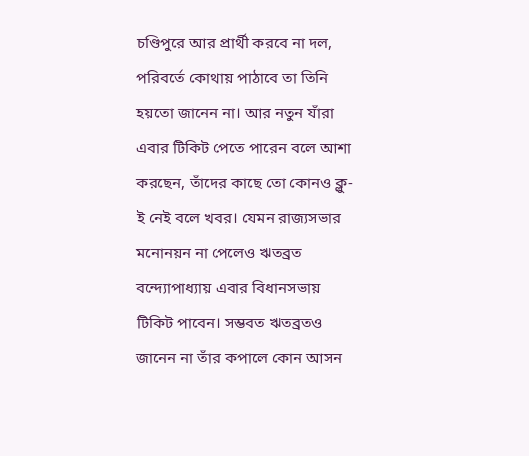চণ্ডিপুরে আর প্রার্থী করবে না দল, পরিবর্তে কোথায় পাঠাবে তা তিনি হয়তো জানেন না। আর নতুন যাঁরা এবার টিকিট পেতে পারেন বলে আশা করছেন, তাঁদের কাছে তো কোনও ক্লু-ই নেই বলে খবর। যেমন রাজ্যসভার মনোনয়ন না পেলেও ঋতব্রত বন্দ্যোপাধ্যায় এবার বিধানসভায় টিকিট পাবেন। সম্ভবত ঋতব্রতও জানেন না তাঁর কপালে কোন আসন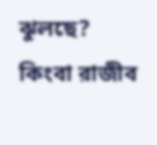ঝুলছে? কিংবা রাজীব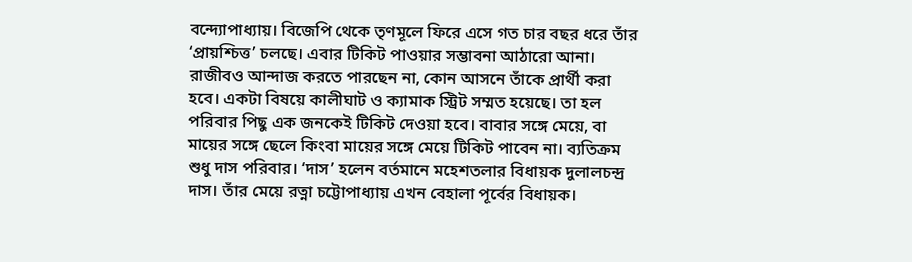বন্দ্যোপাধ্যায়। বিজেপি থেকে তৃণমূলে ফিরে এসে গত চার বছর ধরে তাঁর ‘প্রায়শ্চিত্ত’ চলছে। এবার টিকিট পাওয়ার সম্ভাবনা আঠারো আনা। রাজীবও আন্দাজ করতে পারছেন না, কোন আসনে তাঁকে প্রার্থী করা হবে। একটা বিষয়ে কালীঘাট ও ক্যামাক স্ট্রিট সম্মত হয়েছে। তা হল পরিবার পিছু এক জনকেই টিকিট দেওয়া হবে। বাবার সঙ্গে মেয়ে, বা মায়ের সঙ্গে ছেলে কিংবা মায়ের সঙ্গে মেয়ে টিকিট পাবেন না। ব্যতিক্রম শুধু দাস পরিবার। ‘দাস’ হলেন বর্তমানে মহেশতলার বিধায়ক দুলালচন্দ্র দাস। তাঁর মেয়ে রত্না চট্টোপাধ্যায় এখন বেহালা পূর্বের বিধায়ক।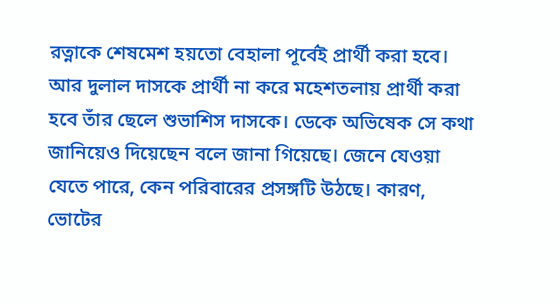রত্নাকে শেষমেশ হয়তো বেহালা পূর্বেই প্রার্থী করা হবে। আর দুলাল দাসকে প্রার্থী না করে মহেশতলায় প্রার্থী করা হবে তাঁর ছেলে শুভাশিস দাসকে। ডেকে অভিষেক সে কথা জানিয়েও দিয়েছেন বলে জানা গিয়েছে। জেনে যেওয়া যেতে পারে, কেন পরিবারের প্রসঙ্গটি উঠছে। কারণ, ভোটের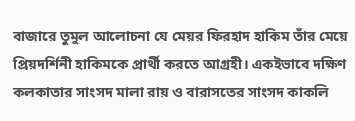বাজারে তুমুল আলোচনা যে মেয়র ফিরহাদ হাকিম তাঁর মেয়ে প্রিয়দর্শিনী হাকিমকে প্রার্থী করতে আগ্রহী। একইভাবে দক্ষিণ কলকাতার সাংসদ মালা রায় ও বারাসতের সাংসদ কাকলি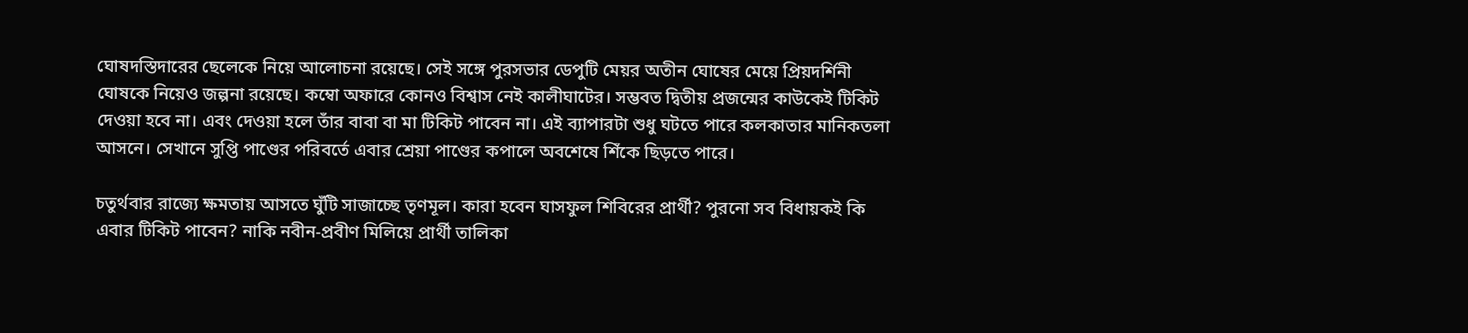ঘোষদস্তিদারের ছেলেকে নিয়ে আলোচনা রয়েছে। সেই সঙ্গে পুরসভার ডেপুটি মেয়র অতীন ঘোষের মেয়ে প্রিয়দর্শিনী ঘোষকে নিয়েও জল্পনা রয়েছে। কম্বো অফারে কোনও বিশ্বাস নেই কালীঘাটের। সম্ভবত দ্বিতীয় প্রজন্মের কাউকেই টিকিট দেওয়া হবে না। এবং দেওয়া হলে তাঁর বাবা বা মা টিকিট পাবেন না। এই ব্যাপারটা শুধু ঘটতে পারে কলকাতার মানিকতলা আসনে। সেখানে সুপ্তি পাণ্ডের পরিবর্তে এবার শ্রেয়া পাণ্ডের কপালে অবশেষে শিঁকে ছিড়তে পারে।

চতুর্থবার রাজ্যে ক্ষমতায় আসতে ঘুঁটি সাজাচ্ছে তৃণমূল। কারা হবেন ঘাসফুল শিবিরের প্রার্থী? পুরনো সব বিধায়কই কি এবার টিকিট পাবেন? নাকি নবীন-প্রবীণ মিলিয়ে প্রার্থী তালিকা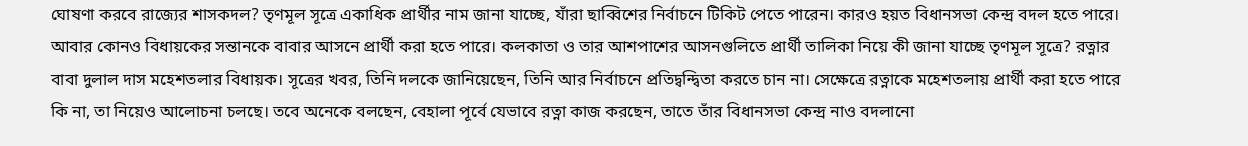ঘোষণা করবে রাজ্যের শাসকদল? তৃণমূল সূত্রে একাধিক প্রার্থীর নাম জানা যাচ্ছে, যাঁরা ছাব্বিশের নির্বাচনে টিকিট পেতে পারেন। কারও হয়ত বিধানসভা কেন্দ্র বদল হতে পারে। আবার কোনও বিধায়কের সন্তানকে বাবার আসনে প্রার্থী করা হতে পারে। কলকাতা ও তার আশপাশের আসনগুলিতে প্রার্থী তালিকা নিয়ে কী জানা যাচ্ছে তৃণমূল সূত্রে? রত্নার বাবা দুলাল দাস মহেশতলার বিধায়ক। সূত্রের খবর, তিনি দলকে জানিয়েছেন, তিনি আর নির্বাচনে প্রতিদ্বন্দ্বিতা করতে চান না। সেক্ষেত্রে রত্নাকে মহেশতলায় প্রার্থী করা হতে পারে কি না, তা নিয়েও আলোচনা চলছে। তবে অনেকে বলছেন, বেহালা পূর্বে যেভাবে রত্না কাজ করছেন, তাতে তাঁর বিধানসভা কেন্দ্র নাও বদলানো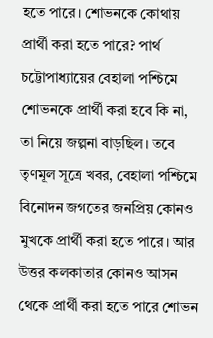হতে পারে। শোভনকে কোথায় প্রার্থী করা হতে পারে? পার্থ চট্টোপাধ্যায়ের বেহালা পশ্চিমে শোভনকে প্রার্থী করা হবে কি না, তা নিয়ে জল্পনা বাড়ছিল। তবে তৃণমূল সূত্রে খবর, বেহালা পশ্চিমে বিনোদন জগতের জনপ্রিয় কোনও মুখকে প্রার্থী করা হতে পারে। আর উত্তর কলকাতার কোনও আসন থেকে প্রার্থী করা হতে পারে শোভন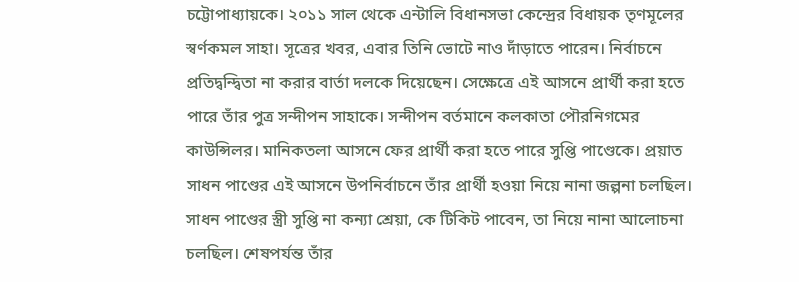চট্টোপাধ্যায়কে। ২০১১ সাল থেকে এন্টালি বিধানসভা কেন্দ্রের বিধায়ক তৃণমূলের স্বর্ণকমল সাহা। সূত্রের খবর, এবার তিনি ভোটে নাও দাঁড়াতে পারেন। নির্বাচনে প্রতিদ্বন্দ্বিতা না করার বার্তা দলকে দিয়েছেন। সেক্ষেত্রে এই আসনে প্রার্থী করা হতে পারে তাঁর পুত্র সন্দীপন সাহাকে। সন্দীপন বর্তমানে কলকাতা পৌরনিগমের কাউন্সিলর। মানিকতলা আসনে ফের প্রার্থী করা হতে পারে সুপ্তি পাণ্ডেকে। প্রয়াত সাধন পাণ্ডের এই আসনে উপনির্বাচনে তাঁর প্রার্থী হওয়া নিয়ে নানা জল্পনা চলছিল। সাধন পাণ্ডের স্ত্রী সুপ্তি না কন্যা শ্রেয়া, কে টিকিট পাবেন, তা নিয়ে নানা আলোচনা চলছিল। শেষপর্যন্ত তাঁর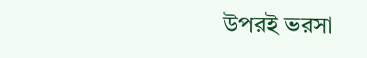উপরই ভরসা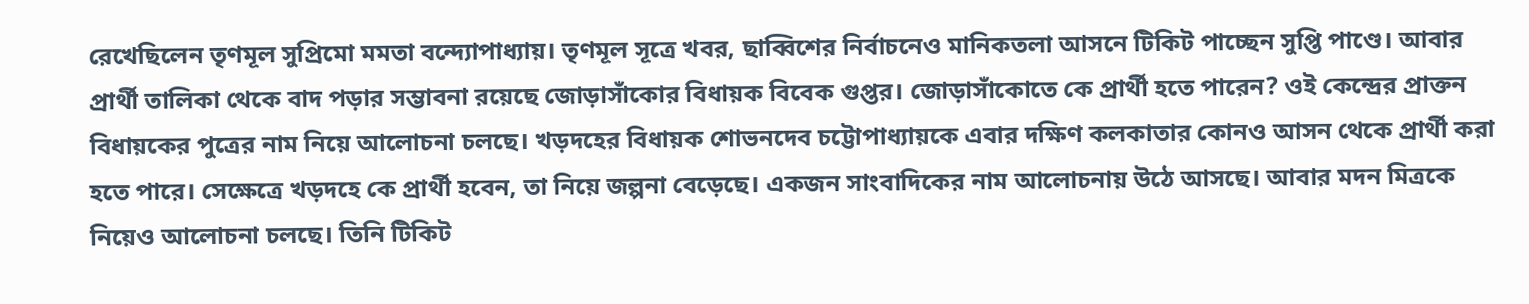রেখেছিলেন তৃণমূল সুপ্রিমো মমতা বন্দ্যোপাধ্যায়। তৃণমূল সূত্রে খবর, ছাব্বিশের নির্বাচনেও মানিকতলা আসনে টিকিট পাচ্ছেন সুপ্তি পাণ্ডে। আবার প্রার্থী তালিকা থেকে বাদ পড়ার সম্ভাবনা রয়েছে জোড়াসাঁকোর বিধায়ক বিবেক গুপ্তর। জোড়াসাঁকোতে কে প্রার্থী হতে পারেন? ওই কেন্দ্রের প্রাক্তন বিধায়কের পুত্রের নাম নিয়ে আলোচনা চলছে। খড়দহের বিধায়ক শোভনদেব চট্টোপাধ্যায়কে এবার দক্ষিণ কলকাতার কোনও আসন থেকে প্রার্থী করা হতে পারে। সেক্ষেত্রে খড়দহে কে প্রার্থী হবেন, তা নিয়ে জল্পনা বেড়েছে। একজন সাংবাদিকের নাম আলোচনায় উঠে আসছে। আবার মদন মিত্রকে নিয়েও আলোচনা চলছে। তিনি টিকিট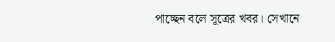পাচ্ছেন বলে সূত্রের খবর। সেখানে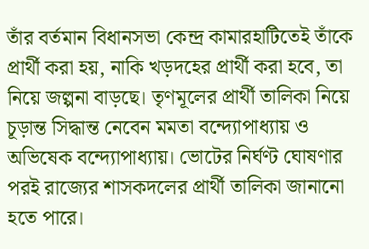তাঁর বর্তমান বিধানসভা কেন্দ্র কামারহাটিতেই তাঁকে প্রার্থী করা হয়, নাকি খড়দহের প্রার্থী করা হবে, তা নিয়ে জল্পনা বাড়ছে। তৃণমূলের প্রার্থী তালিকা নিয়ে চূড়ান্ত সিদ্ধান্ত নেবেন মমতা বন্দ্যোপাধ্যায় ও অভিষেক বন্দ্যোপাধ্যায়। ভোটের নির্ঘণ্ট ঘোষণার পরই রাজ্যের শাসকদলের প্রার্থী তালিকা জানানো হতে পারে।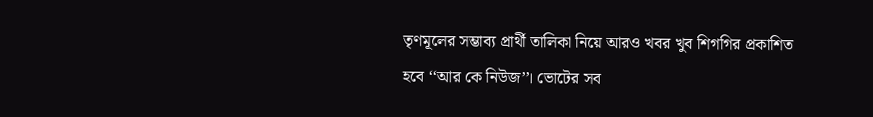তৃণমূলের সম্ভাব্য প্রার্থী তালিকা নিয়ে আরও খবর খুব শিগগির প্রকাশিত হবে ‘‘আর কে নিউজ’’। ভোটের সব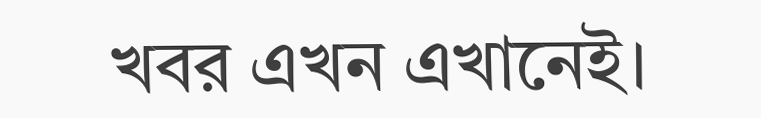খবর এখন এখানেই।